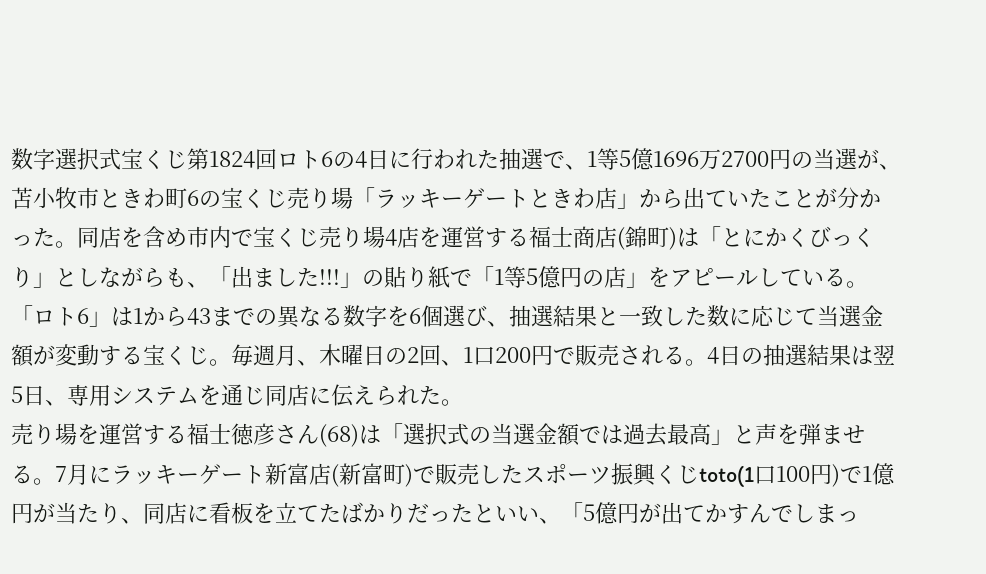数字選択式宝くじ第1824回ロト6の4日に行われた抽選で、1等5億1696万2700円の当選が、苫小牧市ときわ町6の宝くじ売り場「ラッキーゲートときわ店」から出ていたことが分かった。同店を含め市内で宝くじ売り場4店を運営する福士商店(錦町)は「とにかくびっくり」としながらも、「出ました!!!」の貼り紙で「1等5億円の店」をアピールしている。
「ロト6」は1から43までの異なる数字を6個選び、抽選結果と一致した数に応じて当選金額が変動する宝くじ。毎週月、木曜日の2回、1口200円で販売される。4日の抽選結果は翌5日、専用システムを通じ同店に伝えられた。
売り場を運営する福士徳彦さん(68)は「選択式の当選金額では過去最高」と声を弾ませる。7月にラッキーゲート新富店(新富町)で販売したスポーツ振興くじtoto(1口100円)で1億円が当たり、同店に看板を立てたばかりだったといい、「5億円が出てかすんでしまっ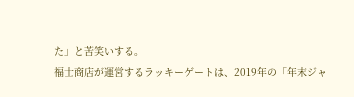た」と苦笑いする。
福士商店が運営するラッキーゲートは、2019年の「年末ジャ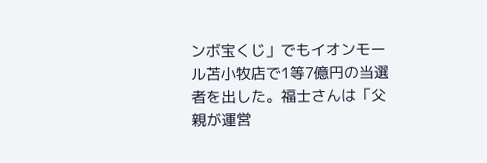ンボ宝くじ」でもイオンモール苫小牧店で1等7億円の当選者を出した。福士さんは「父親が運営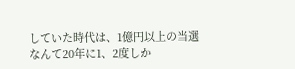していた時代は、1億円以上の当選なんて20年に1、2度しか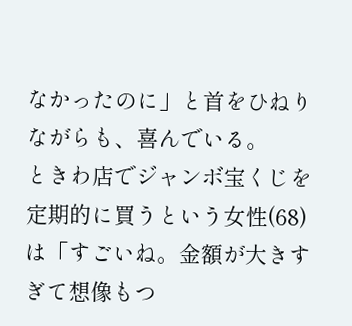なかったのに」と首をひねりながらも、喜んでいる。
ときわ店でジャンボ宝くじを定期的に買うという女性(68)は「すごいね。金額が大きすぎて想像もつ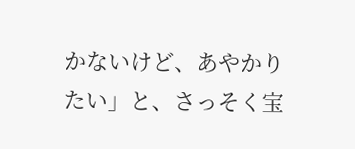かないけど、あやかりたい」と、さっそく宝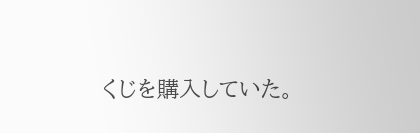くじを購入していた。